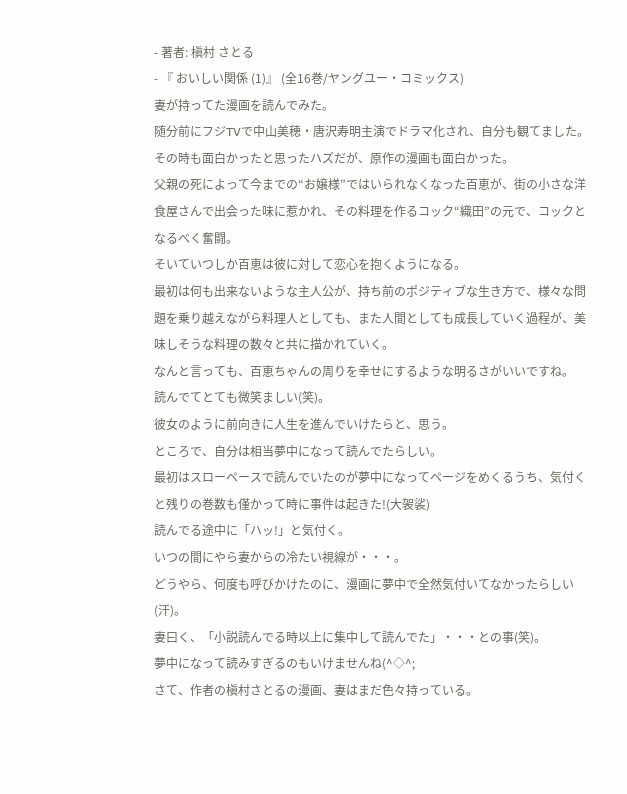- 著者: 槇村 さとる
- 『 おいしい関係 (1)』 (全16巻/ヤングユー・コミックス)
妻が持ってた漫画を読んでみた。
随分前にフジTVで中山美穂・唐沢寿明主演でドラマ化され、自分も観てました。
その時も面白かったと思ったハズだが、原作の漫画も面白かった。
父親の死によって今までの“お嬢様”ではいられなくなった百恵が、街の小さな洋食屋さんで出会った味に惹かれ、その料理を作るコック“織田”の元で、コックとなるべく奮闘。
そいていつしか百恵は彼に対して恋心を抱くようになる。
最初は何も出来ないような主人公が、持ち前のポジティブな生き方で、様々な問題を乗り越えながら料理人としても、また人間としても成長していく過程が、美味しそうな料理の数々と共に描かれていく。
なんと言っても、百恵ちゃんの周りを幸せにするような明るさがいいですね。
読んでてとても微笑ましい(笑)。
彼女のように前向きに人生を進んでいけたらと、思う。
ところで、自分は相当夢中になって読んでたらしい。
最初はスローペースで読んでいたのが夢中になってページをめくるうち、気付くと残りの巻数も僅かって時に事件は起きた!(大袈裟)
読んでる途中に「ハッ!」と気付く。
いつの間にやら妻からの冷たい視線が・・・。
どうやら、何度も呼びかけたのに、漫画に夢中で全然気付いてなかったらしい(汗)。
妻曰く、「小説読んでる時以上に集中して読んでた」・・・との事(笑)。
夢中になって読みすぎるのもいけませんね(^◇^;
さて、作者の槇村さとるの漫画、妻はまだ色々持っている。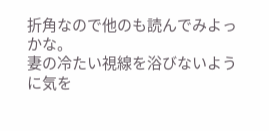折角なので他のも読んでみよっかな。
妻の冷たい視線を浴びないように気を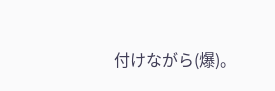付けながら(爆)。